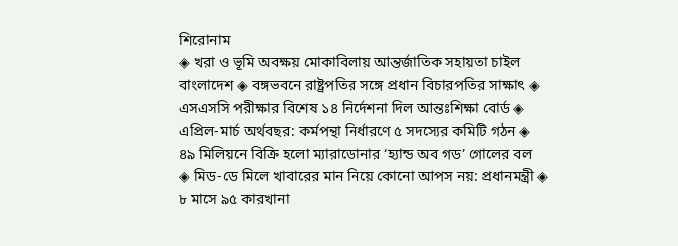শিরোনাম
◈ খরা ও ভূমি অবক্ষয় মোকাবিলায় আন্তর্জাতিক সহায়তা চাইল বাংলাদেশ ◈ বঙ্গভবনে রাষ্ট্রপতির সঙ্গে প্রধান বিচারপতির সাক্ষাৎ ◈ এসএসসি পরীক্ষার বিশেষ ১৪ নির্দেশনা দিল আন্তঃশিক্ষা বোর্ড ◈ এপ্রিল-মার্চ অর্থবছর: কর্মপন্থা নির্ধারণে ৫ সদস্যের কমিটি গঠন ◈ ৪৯ মি‌লিয়‌নে বি‌ক্রি হ‌লো ম্যারাডোনার ‘হ্যান্ড অব গড’ গোলের বল  ◈ মিড-ডে মিলে খাবারের মান নিয়ে কোনো আপস নয়: প্রধানমন্ত্রী ◈ ৮ মাসে ৯৫ কারখানা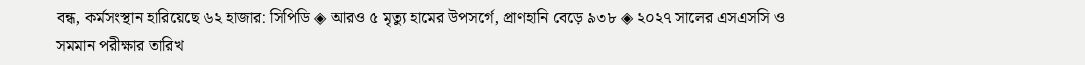বন্ধ, কর্মসংস্থান হারিয়েছে ৬২ হাজার: সিপিডি ◈ আরও ৫ মৃত্যু হামের উপসর্গে, প্রাণহানি বেড়ে ৯৩৮ ◈ ২০২৭ সালের এসএসসি ও সমমান পরীক্ষার তারিখ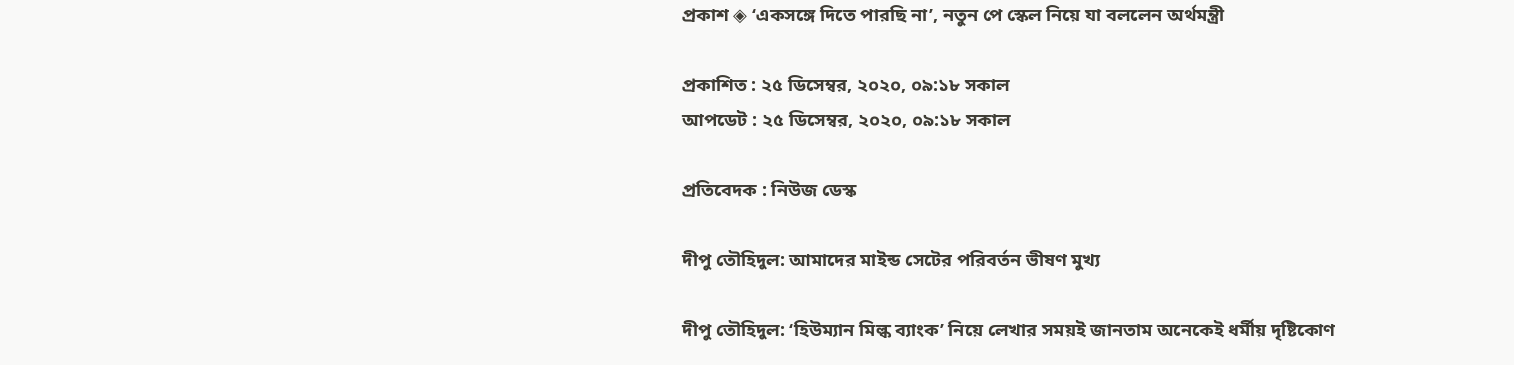প্রকাশ ◈ ‘একসঙ্গে দিতে পারছি না’, নতুন পে স্কেল নিয়ে যা বললেন অর্থমন্ত্রী

প্রকাশিত : ২৫ ডিসেম্বর, ২০২০, ০৯:১৮ সকাল
আপডেট : ২৫ ডিসেম্বর, ২০২০, ০৯:১৮ সকাল

প্রতিবেদক : নিউজ ডেস্ক

দীপু তৌহিদুল: আমাদের মাইন্ড সেটের পরিবর্তন ভীষণ মুখ্য

দীপু তৌহিদুল: ‘হিউম্যান মিল্ক ব্যাংক’ নিয়ে লেখার সময়ই জানতাম অনেকেই ধর্মীয় দৃষ্টিকোণ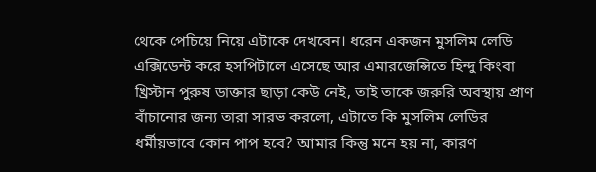থেকে পেচিয়ে নিয়ে এটাকে দেখবেন। ধরেন একজন মুসলিম লেডি এক্সিডেন্ট করে হসপিটালে এসেছে আর এমারজেন্সিতে হিন্দু কিংবা খ্রিস্টান পুরুষ ডাক্তার ছাড়া কেউ নেই, তাই তাকে জরুরি অবস্থায় প্রাণ বাঁচানোর জন্য তারা সারভ করলো, এটাতে কি মুসলিম লেডির ধর্মীয়ভাবে কোন পাপ হবে? আমার কিন্তু মনে হয় না, কারণ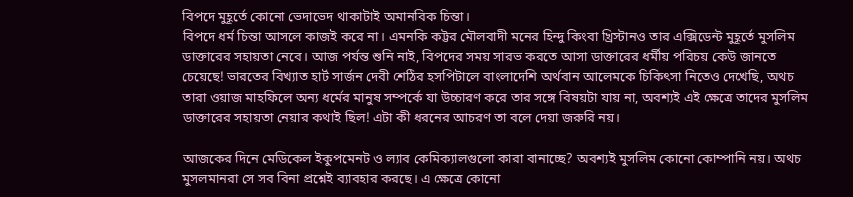বিপদে মুহূর্তে কোনো ভেদাভেদ থাকাটাই অমানবিক চিন্তা।
বিপদে ধর্ম চিন্তা আসলে কাজই করে না। এমনকি কট্টর মৌলবাদী মনের হিন্দু কিংবা খ্রিস্টানও তার এক্সিডেন্ট মুহূর্তে মুসলিম ডাক্তারের সহায়তা নেবে। আজ পর্যন্ত শুনি নাই, বিপদের সময় সারভ করতে আসা ডাক্তারের ধর্মীয় পরিচয় কেউ জানতে চেয়েছে! ভারতের বিখ্যাত হার্ট সার্জন দেবী শেঠির হসপিটালে বাংলাদেশি অর্থবান আলেমকে চিকিৎসা নিতেও দেখেছি, অথচ তারা ওয়াজ মাহফিলে অন্য ধর্মের মানুষ সম্পর্কে যা উচ্চারণ করে তার সঙ্গে বিষয়টা যায় না, অবশ্যই এই ক্ষেত্রে তাদের মুসলিম ডাক্তারের সহায়তা নেয়ার কথাই ছিল! এটা কী ধরনের আচরণ তা বলে দেয়া জরুরি নয়।

আজকের দিনে মেডিকেল ইকুপমেনট ও ল্যাব কেমিক্যালগুলো কারা বানাচ্ছে? অবশ্যই মুসলিম কোনো কোম্পানি নয়। অথচ মুসলমানরা সে সব বিনা প্রশ্নেই ব্যাবহার করছে। এ ক্ষেত্রে কোনো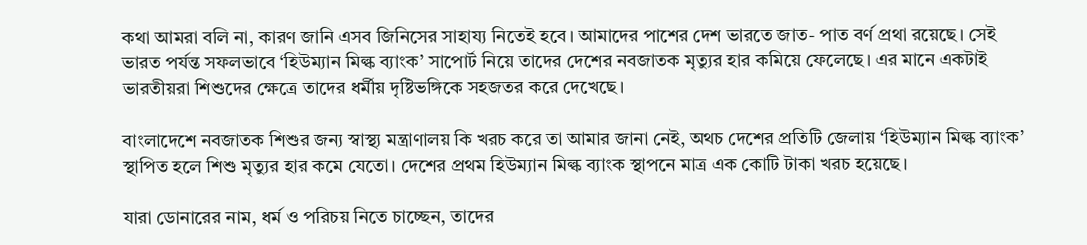কথা আমরা বলি না, কারণ জানি এসব জিনিসের সাহায্য নিতেই হবে। আমাদের পাশের দেশ ভারতে জাত- পাত বর্ণ প্রথা রয়েছে। সেই ভারত পর্যন্ত সফলভাবে ‘হিউম্যান মিল্ক ব্যাংক’ সাপোর্ট নিয়ে তাদের দেশের নবজাতক মৃত্যুর হার কমিয়ে ফেলেছে। এর মানে একটাই ভারতীয়রা শিশুদের ক্ষেত্রে তাদের ধর্মীয় দৃষ্টিভঙ্গিকে সহজতর করে দেখেছে।

বাংলাদেশে নবজাতক শিশুর জন্য স্বাস্থ্য মন্ত্রাণালয় কি খরচ করে তা আমার জানা নেই, অথচ দেশের প্রতিটি জেলায় ‘হিউম্যান মিল্ক ব্যাংক’ স্থাপিত হলে শিশু মৃত্যুর হার কমে যেতো। দেশের প্রথম হিউম্যান মিল্ক ব্যাংক স্থাপনে মাত্র এক কোটি টাকা খরচ হয়েছে।

যারা ডোনারের নাম, ধর্ম ও পরিচয় নিতে চাচ্ছেন, তাদের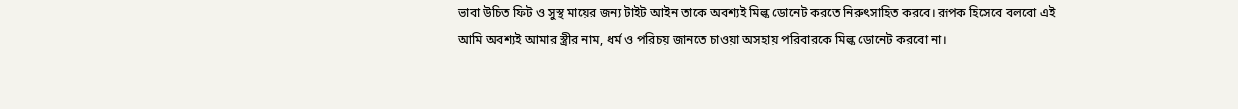ভাবা উচিত ফিট ও সুস্থ মায়ের জন্য টাইট আইন তাকে অবশ্যই মিল্ক ডোনেট করতে নিরুৎসাহিত করবে। রূপক হিসেবে বলবো এই আমি অবশ্যই আমার স্ত্রীর নাম, ধর্ম ও পরিচয় জানতে চাওয়া অসহায় পরিবারকে মিল্ক ডোনেট করবো না।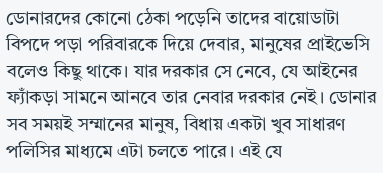ডোনারদের কোনো ঠেকা পড়েনি তাদের বায়োডাটা বিপদে পড়া পরিবারকে দিয়ে দেবার, মানুষের প্রাইভেসি বলেও কিছু থাকে। যার দরকার সে নেবে, যে আইনের ফ্যাঁকড়া সামনে আনবে তার নেবার দরকার নেই। ডোনার সব সময়ই সম্মানের মানুষ, বিধায় একটা খুব সাধারণ পলিসির মাধ্যমে এটা চলতে পারে। এই যে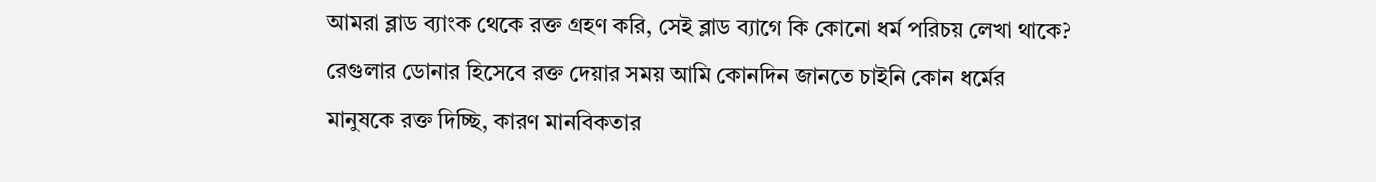আমরা ব্লাড ব্যাংক থেকে রক্ত গ্রহণ করি, সেই ব্লাড ব্যাগে কি কোনো ধর্ম পরিচয় লেখা থাকে? রেগুলার ডোনার হিসেবে রক্ত দেয়ার সময় আমি কোনদিন জানতে চাইনি কোন ধর্মের মানুষকে রক্ত দিচ্ছি, কারণ মানবিকতার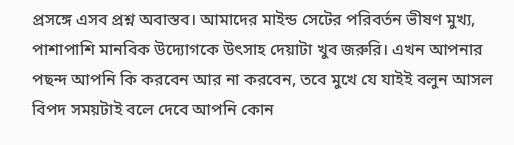প্রসঙ্গে এসব প্রশ্ন অবাস্তব। আমাদের মাইন্ড সেটের পরিবর্তন ভীষণ মুখ্য, পাশাপাশি মানবিক উদ্যোগকে উৎসাহ দেয়াটা খুব জরুরি। এখন আপনার পছন্দ আপনি কি করবেন আর না করবেন, তবে মুখে যে যাইই বলুন আসল বিপদ সময়টাই বলে দেবে আপনি কোন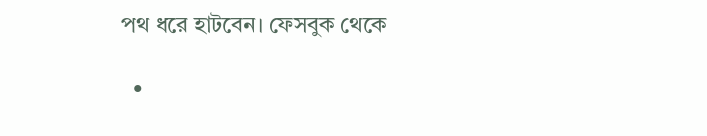পথ ধরে হাটবেন। ফেসবুক থেকে

  •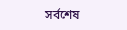সর্বশেষ